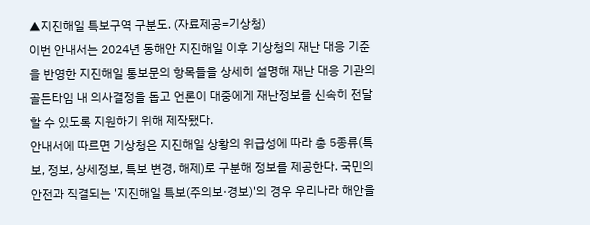▲지진해일 특보구역 구분도. (자료제공=기상청)
이번 안내서는 2024년 동해안 지진해일 이후 기상청의 재난 대응 기준을 반영한 지진해일 통보문의 항목들을 상세히 설명해 재난 대응 기관의 골든타임 내 의사결정을 돕고 언론이 대중에게 재난정보를 신속히 전달할 수 있도록 지원하기 위해 제작됐다.
안내서에 따르면 기상청은 지진해일 상황의 위급성에 따라 총 5종류(특보, 정보, 상세정보, 특보 변경, 해제)로 구분해 정보를 제공한다. 국민의 안전과 직결되는 '지진해일 특보(주의보·경보)'의 경우 우리나라 해안을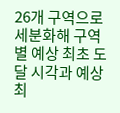26개 구역으로 세분화해 구역별 예상 최초 도달 시각과 예상 최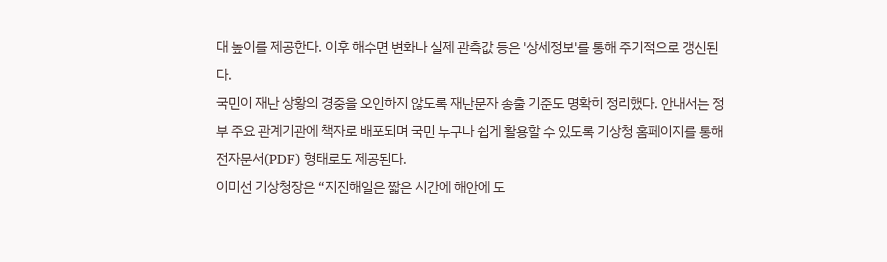대 높이를 제공한다. 이후 해수면 변화나 실제 관측값 등은 '상세정보'를 통해 주기적으로 갱신된다.
국민이 재난 상황의 경중을 오인하지 않도록 재난문자 송출 기준도 명확히 정리했다. 안내서는 정부 주요 관계기관에 책자로 배포되며 국민 누구나 쉽게 활용할 수 있도록 기상청 홈페이지를 통해 전자문서(PDF) 형태로도 제공된다.
이미선 기상청장은 “지진해일은 짧은 시간에 해안에 도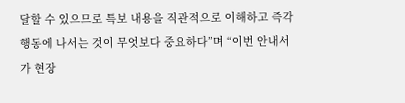달할 수 있으므로 특보 내용을 직관적으로 이해하고 즉각 행동에 나서는 것이 무엇보다 중요하다”며 “이번 안내서가 현장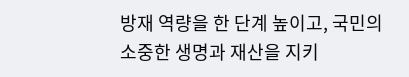방재 역량을 한 단계 높이고, 국민의 소중한 생명과 재산을 지키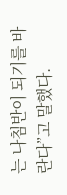는 나침반이 되기를 바란다”고 말했다.